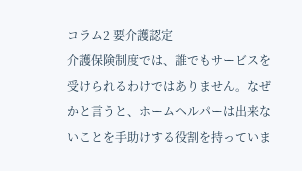コラム2 要介護認定
介護保険制度では、誰でもサービスを受けられるわけではありません。なぜかと言うと、ホームヘルパーは出来ないことを手助けする役割を持っていま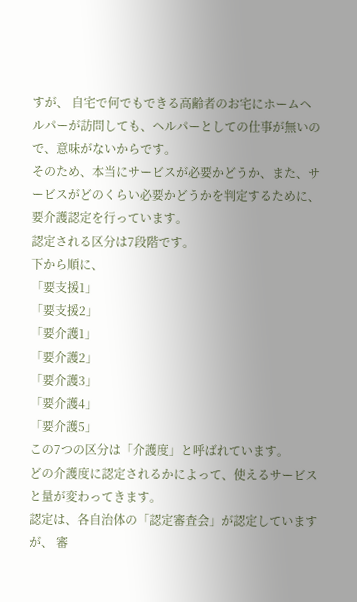すが、 自宅で何でもできる高齢者のお宅にホームヘルパーが訪問しても、ヘルパーとしての仕事が無いので、意味がないからです。
そのため、本当にサービスが必要かどうか、また、サービスがどのくらい必要かどうかを判定するために、 要介護認定を行っています。
認定される区分は7段階です。
下から順に、
「要支援1」
「要支援2」
「要介護1」
「要介護2」
「要介護3」
「要介護4」
「要介護5」
この7つの区分は「介護度」と呼ばれています。
どの介護度に認定されるかによって、使えるサービスと量が変わってきます。
認定は、各自治体の「認定審査会」が認定していますが、 審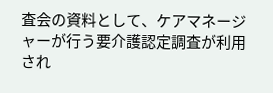査会の資料として、ケアマネージャーが行う要介護認定調査が利用され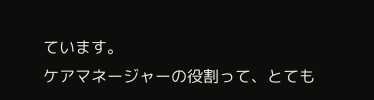ています。
ケアマネージャーの役割って、とても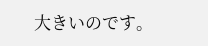大きいのです。